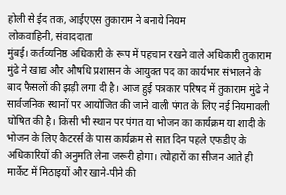होली से ईद तक, आईएएस तुकाराम ने बनाये नियम
लोकवाहिनी, संवाददाता
मुंबई। कर्तव्यनिष्ठ अधिकारी के रूप में पहचान रखने वाले अधिकारी तुकाराम मुंढे ने खाद्य और औषधि प्रशासन के आयुक्त पद का कार्यभार संभालने के बाद फैसलों की झड़ी लगा दी है। आज हुई पत्रकार परिषद में तुकाराम मुंढे ने सार्वजनिक स्थानों पर आयोजित की जाने वाली पंगत के लिए नई नियमावली घोषित की है। किसी भी स्थान पर पंगत या भोजन का कार्यक्रम या शादी के भोजन के लिए कैटरर्स के पास कार्यक्रम से सात दिन पहले एफडीए के अधिकारियों की अनुमति लेना जरूरी होगा। त्योहारों का सीजन आते ही मार्केट में मिठाइयों और खाने-पीने की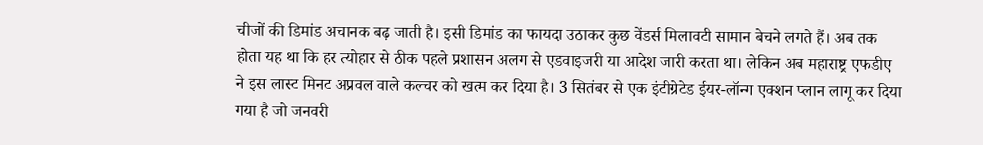चीजों की डिमांड अचानक बढ़ जाती है। इसी डिमांड का फायदा उठाकर कुछ वेंडर्स मिलावटी सामान बेचने लगते हैं। अब तक होता यह था कि हर त्योहार से ठीक पहले प्रशासन अलग से एडवाइजरी या आदेश जारी करता था। लेकिन अब महाराष्ट्र एफडीए ने इस लास्ट मिनट अप्रवल वाले कल्चर को खत्म कर दिया है। 3 सितंबर से एक इंटीग्रेटेड ईयर-लॉन्ग एक्शन प्लान लागू कर दिया गया है जो जनवरी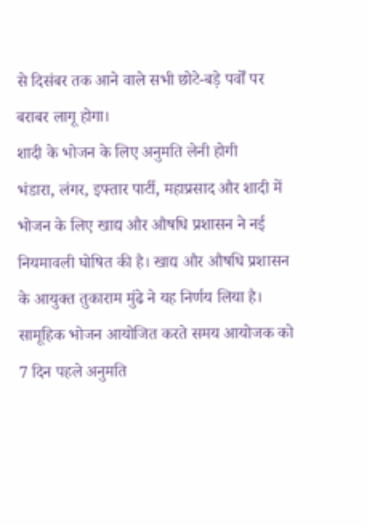से दिसंबर तक आने वाले सभी छोटे-बड़े पर्वों पर बराबर लागू होगा।
शादी के भोजन के लिए अनुमति लेनी होगी
भंडारा, लंगर, इफ्तार पार्टी, महाप्रसाद और शादी में भोजन के लिए खाद्य और औषधि प्रशासन ने नई नियमावली घोषित की है। खाद्य और औषधि प्रशासन के आयुक्त तुकाराम मुंढे ने यह निर्णय लिया है। सामूहिक भोजन आयोजित करते समय आयोजक को 7 दिन पहले अनुमति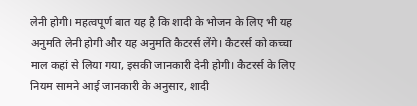लेनी होगी। महत्वपूर्ण बात यह है कि शादी के भोजन के लिए भी यह अनुमति लेनी होगी और यह अनुमति कैटरर्स लेंगे। कैटरर्स को कच्चा माल कहां से लिया गया, इसकी जानकारी देनी होगी। कैटरर्स के लिए नियम सामने आई जानकारी के अनुसार, शादी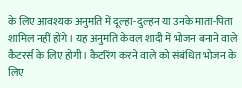के लिए आवश्यक अनुमति में दूल्हा-दुल्हन या उनके माता-पिता शामिल नहीं होंगे। यह अनुमति केवल शादी में भोजन बनाने वाले कैटरर्स के लिए होगी। कैटरिंग करने वाले को संबंधित भोजन के लिए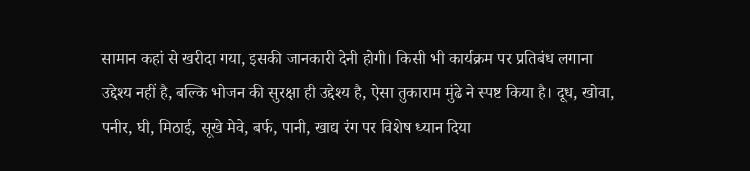सामान कहां से खरीदा गया, इसकी जानकारी देनी होगी। किसी भी कार्यक्रम पर प्रतिबंध लगाना उद्देश्य नहीं है, बल्कि भोजन की सुरक्षा ही उद्देश्य है, ऐसा तुकाराम मुंढे ने स्पष्ट किया है। दूध, खोवा, पनीर, घी, मिठाई, सूखे मेवे, बर्फ, पानी, खाद्य रंग पर विशेष ध्यान दिया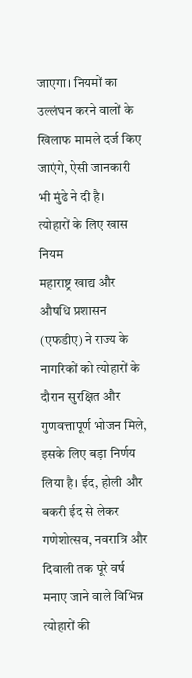जाएगा। नियमों का उल्लंघन करने वालों के खिलाफ मामले दर्ज किए जाएंगे, ऐसी जानकारी भी मुंढे ने दी है।
त्योहारों के लिए खास नियम
महाराष्ट्र खाद्य और औषधि प्रशासन (एफडीए) ने राज्य के नागरिकों को त्योहारों के दौरान सुरक्षित और गुणवत्तापूर्ण भोजन मिले, इसके लिए बड़ा निर्णय लिया है। ईद, होली और बकरी ईद से लेकर गणेशोत्सव, नवरात्रि और दिवाली तक पूरे वर्ष मनाए जाने वाले विभिन्न त्योहारों की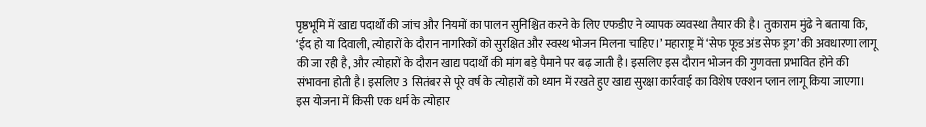पृष्ठभूमि में खाद्य पदार्थों की जांच और नियमों का पालन सुनिश्चित करने के लिए एफडीए ने व्यापक व्यवस्था तैयार की है। तुकाराम मुंढे ने बताया कि, ‘ईद हो या दिवाली, त्योहारों के दौरान नागरिकों को सुरक्षित और स्वस्थ भोजन मिलना चाहिए।’ महाराष्ट्र में ‘सेफ फूड अंड सेफ ड्रग’ की अवधारणा लागू की जा रही है, और त्योहारों के दौरान खाद्य पदार्थों की मांग बड़े पैमाने पर बढ़ जाती है। इसलिए इस दौरान भोजन की गुणवत्ता प्रभावित होने की संभावना होती है। इसलिए 3 सितंबर से पूरे वर्ष के त्योहारों को ध्यान में रखते हुए खाद्य सुरक्षा कार्रवाई का विशेष एक्शन प्लान लागू किया जाएगा। इस योजना में किसी एक धर्म के त्योहार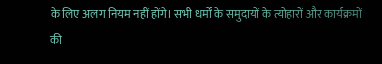के लिए अलग नियम नहीं होंगे। सभी धर्मों के समुदायों के त्योहारों और कार्यक्रमों की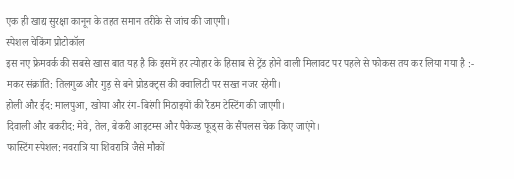एक ही खाद्य सुरक्षा कानून के तहत समान तरीके से जांच की जाएगी।
स्पेशल चेकिंग प्रोटोकॉल
इस नए फ्रेमवर्क की सबसे खास बात यह है कि इसमें हर त्योहार के हिसाब से ट्रेंड होने वाली मिलावट पर पहले से फोकस तय कर लिया गया है :-
मकर संक्रांति: तिलगुळ और गुड़ से बने प्रोडक्ट्स की क्वालिटी पर सख्त नजर रहेगी।
होली और ईद: मालपुआ, खोया और रंग-बिरंगी मिठाइयों की रैंडम टेस्टिंग की जाएगी।
दिवाली और बकरीद: मेवे, तेल, बेकरी आइटम्स और पैकेज्ड फूड्स के सैंपलस चेक किए जाएंगे।
फास्टिंग स्पेशल: नवरात्रि या शिवरात्रि जैसे मौकों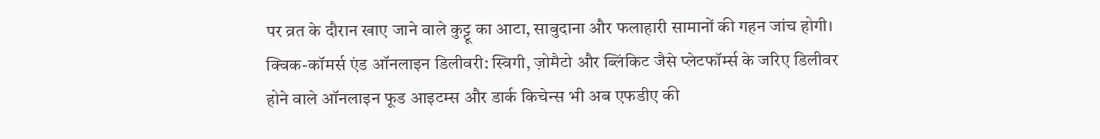पर व्रत के दौरान खाए जाने वाले कुट्टू का आटा, साबुदाना और फलाहारी सामानों की गहन जांच होगी।
क्विक-कॉमर्स एंड ऑनलाइन डिलीवरी: स्विगी, ज़ोमैटो और ब्लिंकिट जैसे प्लेटफॉर्म्स के जरिए डिलीवर होने वाले ऑनलाइन फूड आइटम्स और डार्क किचेन्स भी अब एफडीए की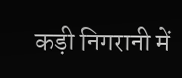कड़ी निगरानी में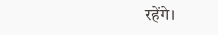रहेंगे।